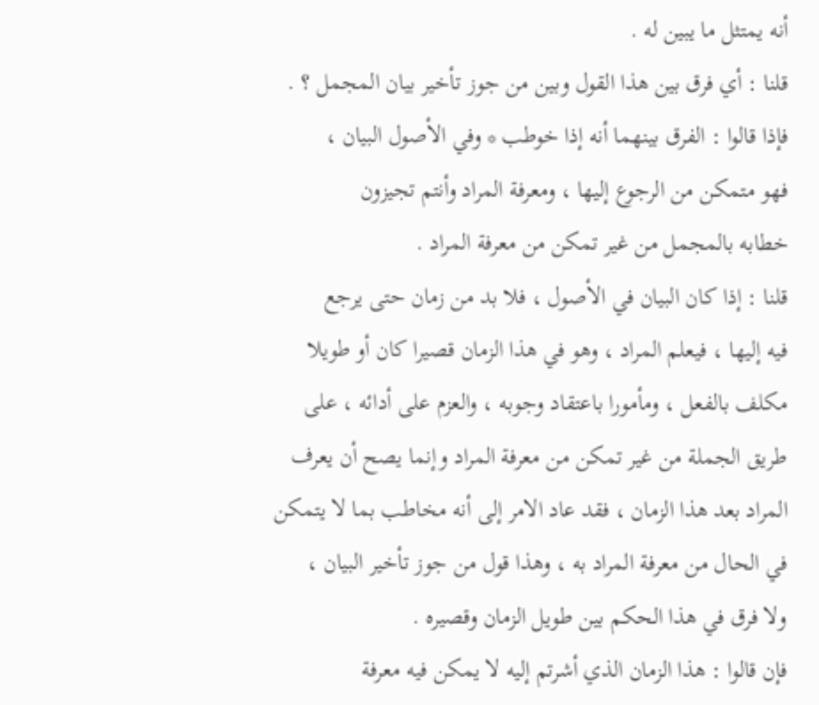أنه يمتثل ما يبين له .
قلنا : أي فرق بين هذا القول وبين من جوز تأخير بيان المجمل ؟ .
فإذا قالوا : الفرق بينهما أنه إذا خوطب * وفي الأصول البيان ،
فهو متمكن من الرجوع إليها ، ومعرفة المراد وأنتم تجيزون
خطابه بالمجمل من غير تمكن من معرفة المراد .
قلنا : إذا كان البيان في الأصول ، فلا بد من زمان حتى يرجع
فيه إليها ، فيعلم المراد ، وهو في هذا الزمان قصيرا كان أو طويلا
مكلف بالفعل ، ومأمورا باعتقاد وجوبه ، والعزم على أدائه ، على
طريق الجملة من غير تمكن من معرفة المراد وإنما يصح أن يعرف
المراد بعد هذا الزمان ، فقد عاد الامر إلى أنه مخاطب بما لا يتمكن
في الحال من معرفة المراد به ، وهذا قول من جوز تأخير البيان ،
ولا فرق في هذا الحكم بين طويل الزمان وقصيره .
فإن قالوا : هذا الزمان الذي أشرتم إليه لا يمكن فيه معرفة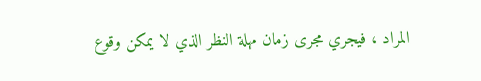المراد ، فيجري مجرى زمان مهلة النظر الذي لا يمكن وقوع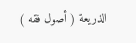الذريعة ( أصول فقه )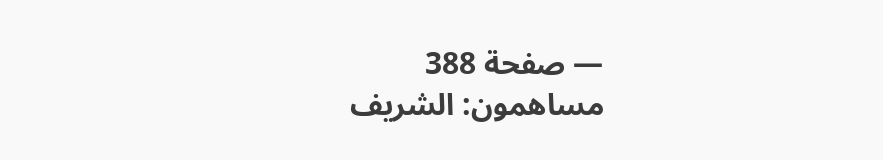— صفحة 388
مساهمون: الشريف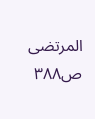المرتضى
ص٣٨٨